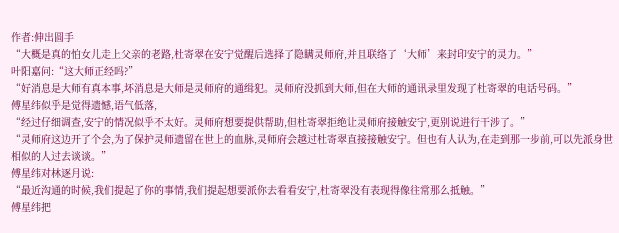作者:伸出圆手
“大概是真的怕女儿走上父亲的老路,杜寄翠在安宁觉醒后选择了隐瞒灵师府,并且联络了‘大师’来封印安宁的灵力。”
叶阳嘉问:“这大师正经吗?”
“好消息是大师有真本事,坏消息是大师是灵师府的通缉犯。灵师府没抓到大师,但在大师的通讯录里发现了杜寄翠的电话号码。”
傅星纬似乎是觉得遗憾,语气低落,
“经过仔细调查,安宁的情况似乎不太好。灵师府想要提供帮助,但杜寄翠拒绝让灵师府接触安宁,更别说进行干涉了。”
“灵师府这边开了个会,为了保护灵师遗留在世上的血脉,灵师府会越过杜寄翠直接接触安宁。但也有人认为,在走到那一步前,可以先派身世相似的人过去谈谈。”
傅星纬对林逐月说:
“最近沟通的时候,我们提起了你的事情,我们提起想要派你去看看安宁,杜寄翠没有表现得像往常那么抵触。”
傅星纬把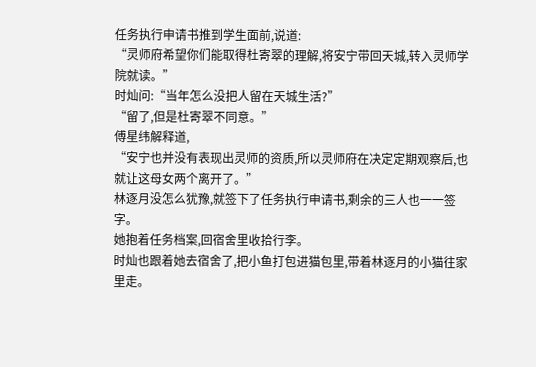任务执行申请书推到学生面前,说道:
“灵师府希望你们能取得杜寄翠的理解,将安宁带回天城,转入灵师学院就读。”
时灿问:“当年怎么没把人留在天城生活?”
“留了,但是杜寄翠不同意。”
傅星纬解释道,
“安宁也并没有表现出灵师的资质,所以灵师府在决定定期观察后,也就让这母女两个离开了。”
林逐月没怎么犹豫,就签下了任务执行申请书,剩余的三人也一一签字。
她抱着任务档案,回宿舍里收拾行李。
时灿也跟着她去宿舍了,把小鱼打包进猫包里,带着林逐月的小猫往家里走。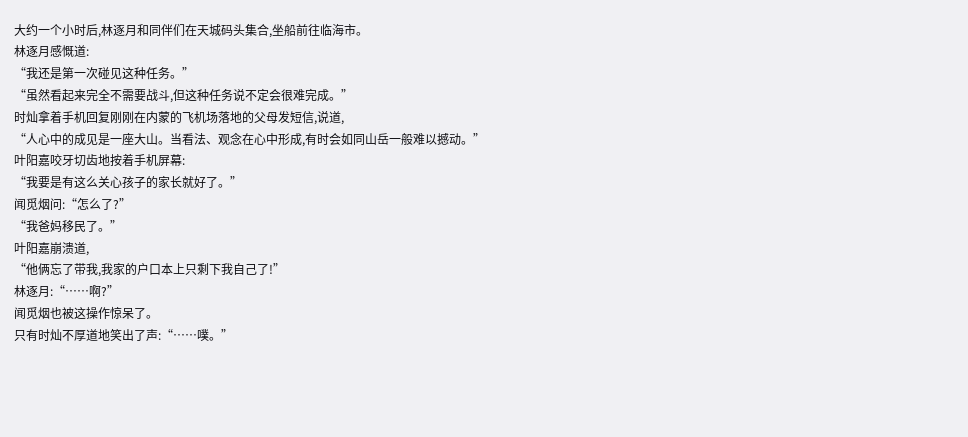大约一个小时后,林逐月和同伴们在天城码头集合,坐船前往临海市。
林逐月感慨道:
“我还是第一次碰见这种任务。”
“虽然看起来完全不需要战斗,但这种任务说不定会很难完成。”
时灿拿着手机回复刚刚在内蒙的飞机场落地的父母发短信,说道,
“人心中的成见是一座大山。当看法、观念在心中形成,有时会如同山岳一般难以撼动。”
叶阳嘉咬牙切齿地按着手机屏幕:
“我要是有这么关心孩子的家长就好了。”
闻觅烟问:“怎么了?”
“我爸妈移民了。”
叶阳嘉崩溃道,
“他俩忘了带我,我家的户口本上只剩下我自己了!”
林逐月:“……啊?”
闻觅烟也被这操作惊呆了。
只有时灿不厚道地笑出了声:“……噗。”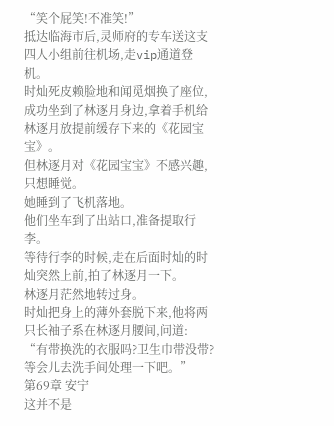“笑个屁笑!不准笑!”
抵达临海市后,灵师府的专车送这支四人小组前往机场,走vip通道登机。
时灿死皮赖脸地和闻觅烟换了座位,成功坐到了林逐月身边,拿着手机给林逐月放提前缓存下来的《花园宝宝》。
但林逐月对《花园宝宝》不感兴趣,只想睡觉。
她睡到了飞机落地。
他们坐车到了出站口,准备提取行李。
等待行李的时候,走在后面时灿的时灿突然上前,拍了林逐月一下。
林逐月茫然地转过身。
时灿把身上的薄外套脱下来,他将两只长袖子系在林逐月腰间,问道:
“有带换洗的衣服吗?卫生巾带没带?等会儿去洗手间处理一下吧。”
第69章 安宁
这并不是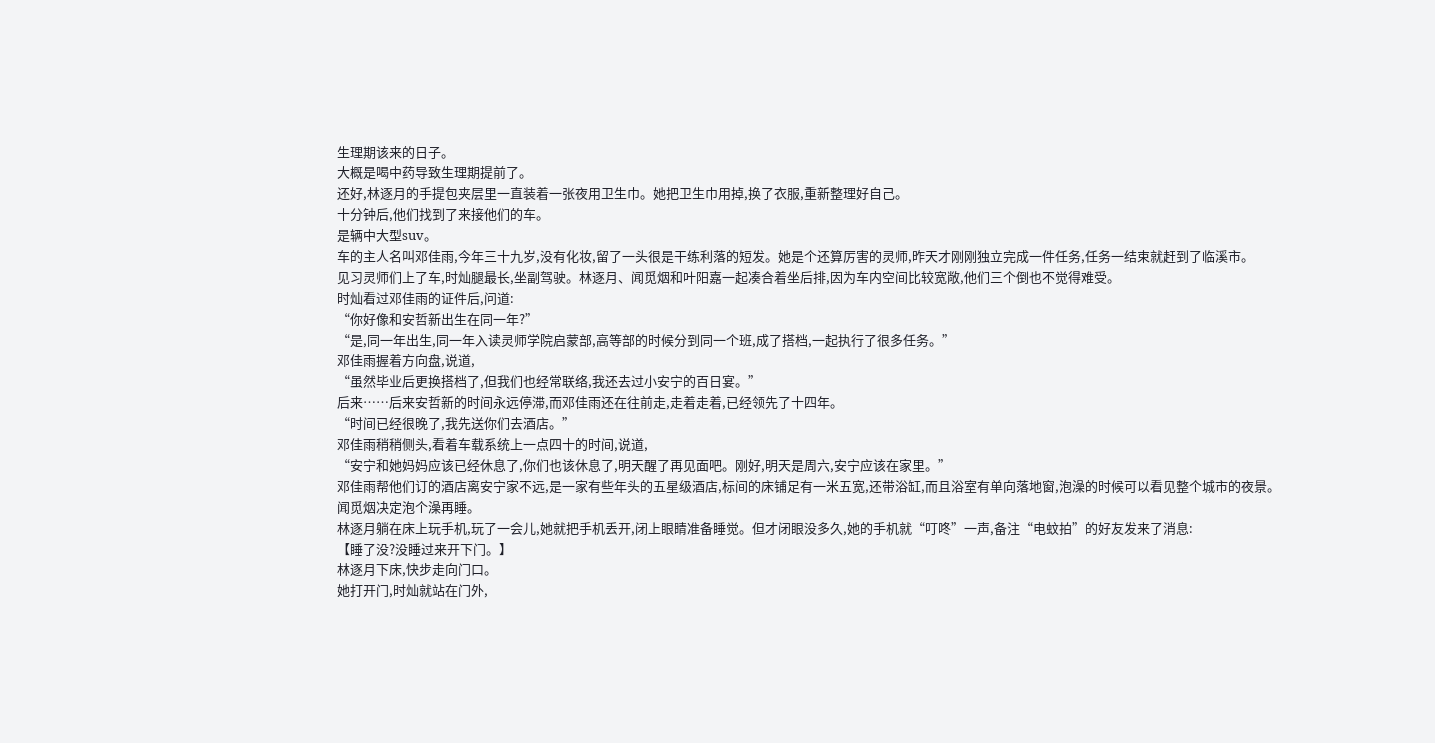生理期该来的日子。
大概是喝中药导致生理期提前了。
还好,林逐月的手提包夹层里一直装着一张夜用卫生巾。她把卫生巾用掉,换了衣服,重新整理好自己。
十分钟后,他们找到了来接他们的车。
是辆中大型suv。
车的主人名叫邓佳雨,今年三十九岁,没有化妆,留了一头很是干练利落的短发。她是个还算厉害的灵师,昨天才刚刚独立完成一件任务,任务一结束就赶到了临溪市。
见习灵师们上了车,时灿腿最长,坐副驾驶。林逐月、闻觅烟和叶阳嘉一起凑合着坐后排,因为车内空间比较宽敞,他们三个倒也不觉得难受。
时灿看过邓佳雨的证件后,问道:
“你好像和安哲新出生在同一年?”
“是,同一年出生,同一年入读灵师学院启蒙部,高等部的时候分到同一个班,成了搭档,一起执行了很多任务。”
邓佳雨握着方向盘,说道,
“虽然毕业后更换搭档了,但我们也经常联络,我还去过小安宁的百日宴。”
后来……后来安哲新的时间永远停滞,而邓佳雨还在往前走,走着走着,已经领先了十四年。
“时间已经很晚了,我先送你们去酒店。”
邓佳雨稍稍侧头,看着车载系统上一点四十的时间,说道,
“安宁和她妈妈应该已经休息了,你们也该休息了,明天醒了再见面吧。刚好,明天是周六,安宁应该在家里。”
邓佳雨帮他们订的酒店离安宁家不远,是一家有些年头的五星级酒店,标间的床铺足有一米五宽,还带浴缸,而且浴室有单向落地窗,泡澡的时候可以看见整个城市的夜景。
闻觅烟决定泡个澡再睡。
林逐月躺在床上玩手机,玩了一会儿,她就把手机丢开,闭上眼睛准备睡觉。但才闭眼没多久,她的手机就“叮咚”一声,备注“电蚊拍”的好友发来了消息:
【睡了没?没睡过来开下门。】
林逐月下床,快步走向门口。
她打开门,时灿就站在门外,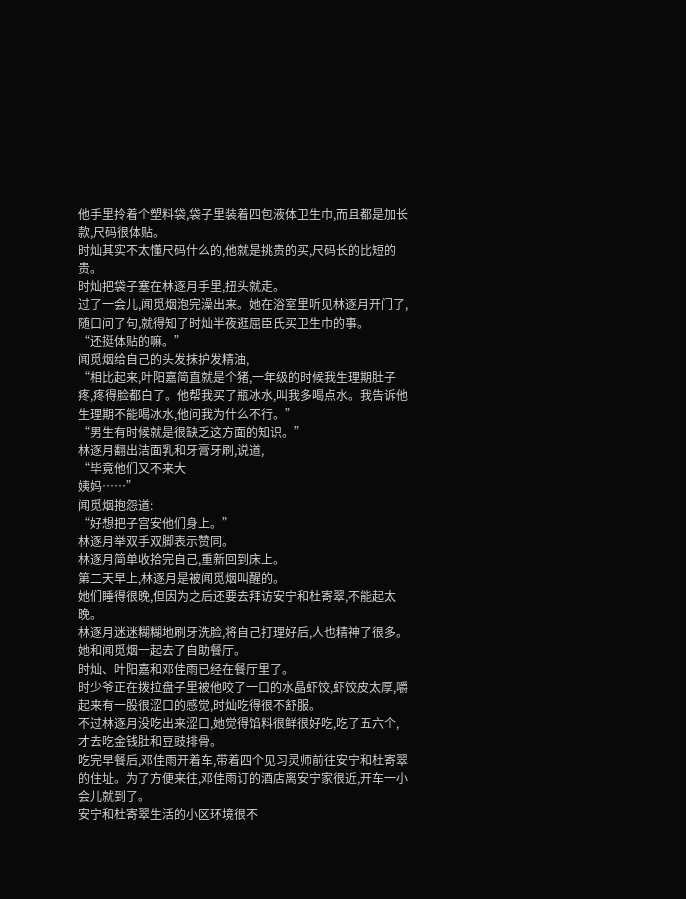他手里拎着个塑料袋,袋子里装着四包液体卫生巾,而且都是加长款,尺码很体贴。
时灿其实不太懂尺码什么的,他就是挑贵的买,尺码长的比短的贵。
时灿把袋子塞在林逐月手里,扭头就走。
过了一会儿,闻觅烟泡完澡出来。她在浴室里听见林逐月开门了,随口问了句,就得知了时灿半夜逛屈臣氏买卫生巾的事。
“还挺体贴的嘛。”
闻觅烟给自己的头发抹护发精油,
“相比起来,叶阳嘉简直就是个猪,一年级的时候我生理期肚子疼,疼得脸都白了。他帮我买了瓶冰水,叫我多喝点水。我告诉他生理期不能喝冰水,他问我为什么不行。”
“男生有时候就是很缺乏这方面的知识。”
林逐月翻出洁面乳和牙膏牙刷,说道,
“毕竟他们又不来大
姨妈……”
闻觅烟抱怨道:
“好想把子宫安他们身上。”
林逐月举双手双脚表示赞同。
林逐月简单收拾完自己,重新回到床上。
第二天早上,林逐月是被闻觅烟叫醒的。
她们睡得很晚,但因为之后还要去拜访安宁和杜寄翠,不能起太晚。
林逐月迷迷糊糊地刷牙洗脸,将自己打理好后,人也精神了很多。
她和闻觅烟一起去了自助餐厅。
时灿、叶阳嘉和邓佳雨已经在餐厅里了。
时少爷正在拨拉盘子里被他咬了一口的水晶虾饺,虾饺皮太厚,嚼起来有一股很涩口的感觉,时灿吃得很不舒服。
不过林逐月没吃出来涩口,她觉得馅料很鲜很好吃,吃了五六个,才去吃金钱肚和豆豉排骨。
吃完早餐后,邓佳雨开着车,带着四个见习灵师前往安宁和杜寄翠的住址。为了方便来往,邓佳雨订的酒店离安宁家很近,开车一小会儿就到了。
安宁和杜寄翠生活的小区环境很不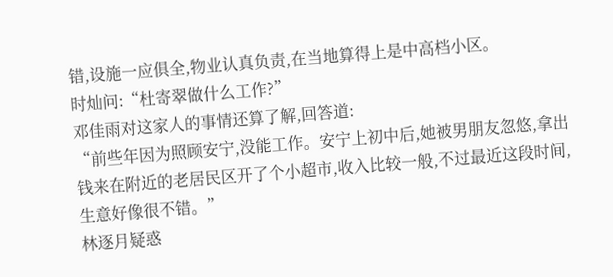错,设施一应俱全,物业认真负责,在当地算得上是中高档小区。
时灿问:“杜寄翠做什么工作?”
邓佳雨对这家人的事情还算了解,回答道:
“前些年因为照顾安宁,没能工作。安宁上初中后,她被男朋友忽悠,拿出钱来在附近的老居民区开了个小超市,收入比较一般,不过最近这段时间,生意好像很不错。”
林逐月疑惑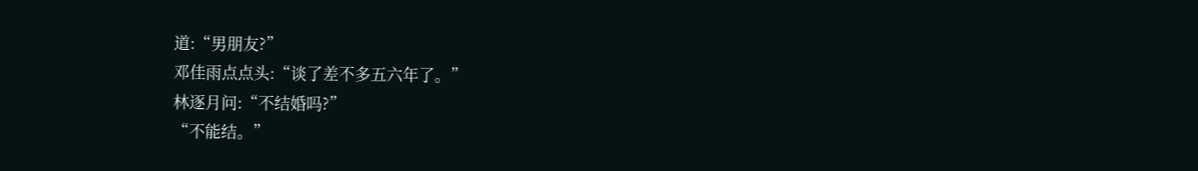道:“男朋友?”
邓佳雨点点头:“谈了差不多五六年了。”
林逐月问:“不结婚吗?”
“不能结。”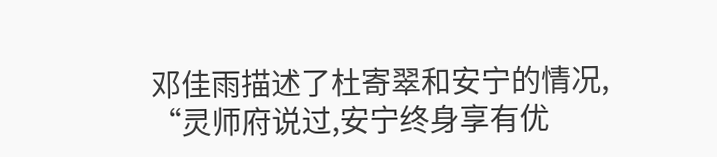邓佳雨描述了杜寄翠和安宁的情况,
“灵师府说过,安宁终身享有优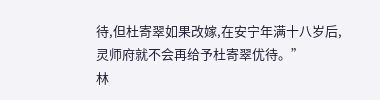待,但杜寄翠如果改嫁,在安宁年满十八岁后,灵师府就不会再给予杜寄翠优待。”
林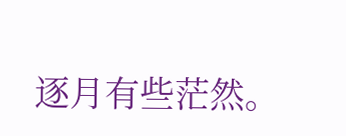逐月有些茫然。